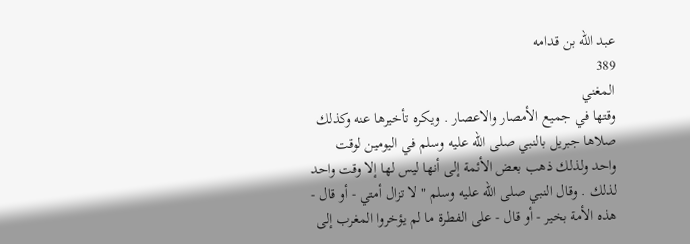عبد الله بن قدامه
389
المغني
وقتها في جميع الأمصار والاعصار . ويكره تأخيرها عنه وكذلك صلاها جبريل بالنبي صلى الله عليه وسلم في اليومين لوقت واحد ولذلك ذهب بعض الأئمة إلى أنها ليس لها إلا وقت واحد لذلك . وقال النبي صلى الله عليه وسلم " لا تزال أمتي - أو قال - هذه الأمة بخير - أو قال - على الفطرة ما لم يؤخروا المغرب إلى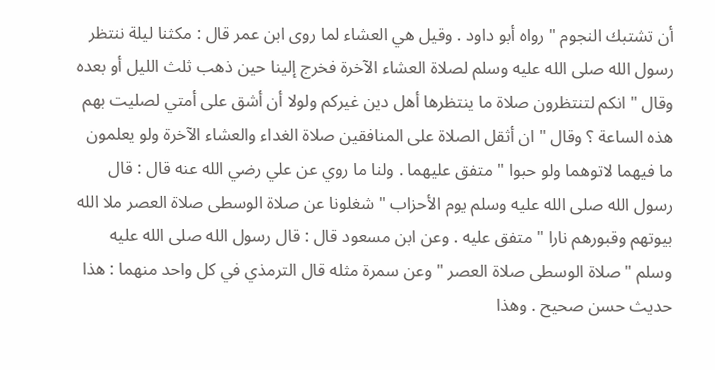أن تشتبك النجوم " رواه أبو داود . وقيل هي العشاء لما روى ابن عمر قال : مكثنا ليلة ننتظر رسول الله صلى الله عليه وسلم لصلاة العشاء الآخرة فخرج إلينا حين ذهب ثلث الليل أو بعده وقال " انكم لتنتظرون صلاة ما ينتظرها أهل دين غيركم ولولا أن أشق على أمتي لصليت بهم هذه الساعة ؟ وقال " ان أثقل الصلاة على المنافقين صلاة الغداء والعشاء الآخرة ولو يعلمون ما فيهما لاتوهما ولو حبوا " متفق عليهما . ولنا ما روي عن علي رضي الله عنه قال : قال رسول الله صلى الله عليه وسلم يوم الأحزاب " شغلونا عن صلاة الوسطى صلاة العصر ملا الله بيوتهم وقبورهم نارا " متفق عليه . وعن ابن مسعود قال : قال رسول الله صلى الله عليه وسلم " صلاة الوسطى صلاة العصر " وعن سمرة مثله قال الترمذي في كل واحد منهما : هذا حديث حسن صحيح . وهذا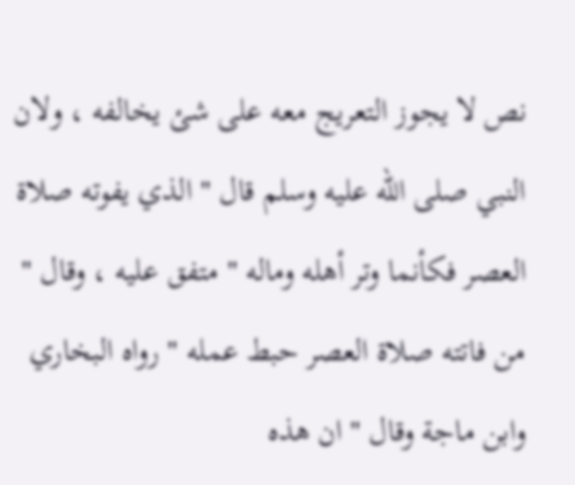نص لا يجوز التعريج معه على شئ يخالفه ، ولان النبي صلى الله عليه وسلم قال " الذي يفوته صلاة العصر فكأنما وتر أهله وماله " متفق عليه ، وقال " من فاتته صلاة العصر حبط عمله " رواه البخاري وابن ماجة وقال " ان هذه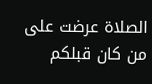الصلاة عرضت على من كان قبلكم